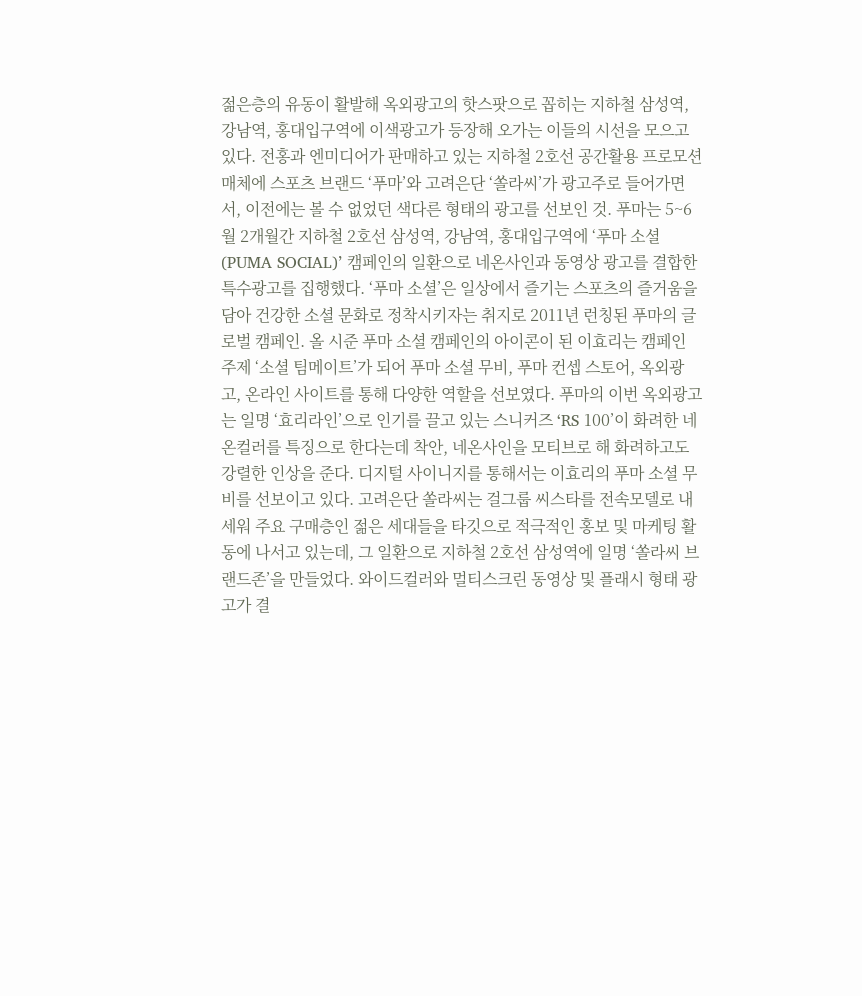젊은층의 유동이 활발해 옥외광고의 핫스팟으로 꼽히는 지하철 삼성역, 강남역, 홍대입구역에 이색광고가 등장해 오가는 이들의 시선을 모으고 있다. 전홍과 엔미디어가 판매하고 있는 지하철 2호선 공간활용 프로모션 매체에 스포츠 브랜드 ‘푸마’와 고려은단 ‘쏠라씨’가 광고주로 들어가면서, 이전에는 볼 수 없었던 색다른 형태의 광고를 선보인 것. 푸마는 5~6월 2개월간 지하철 2호선 삼성역, 강남역, 홍대입구역에 ‘푸마 소셜(PUMA SOCIAL)’ 캠페인의 일환으로 네온사인과 동영상 광고를 결합한 특수광고를 집행했다. ‘푸마 소셜’은 일상에서 즐기는 스포츠의 즐거움을 담아 건강한 소셜 문화로 정착시키자는 취지로 2011년 런칭된 푸마의 글로벌 캠페인. 올 시준 푸마 소셜 캠페인의 아이콘이 된 이효리는 캠페인 주제 ‘소셜 팀메이트’가 되어 푸마 소셜 무비, 푸마 컨셉 스토어, 옥외광고, 온라인 사이트를 통해 다양한 역할을 선보였다. 푸마의 이번 옥외광고는 일명 ‘효리라인’으로 인기를 끌고 있는 스니커즈 ‘RS 100’이 화려한 네온컬러를 특징으로 한다는데 착안, 네온사인을 모티브로 해 화려하고도 강렬한 인상을 준다. 디지털 사이니지를 통해서는 이효리의 푸마 소셜 무비를 선보이고 있다. 고려은단 쏠라씨는 걸그룹 씨스타를 전속모델로 내세워 주요 구매층인 젊은 세대들을 타깃으로 적극적인 홍보 및 마케팅 활동에 나서고 있는데, 그 일환으로 지하철 2호선 삼성역에 일명 ‘쏠라씨 브랜드존’을 만들었다. 와이드컬러와 멀티스크린 동영상 및 플래시 형태 광고가 결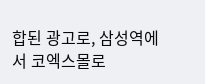합된 광고로, 삼성역에서 코엑스몰로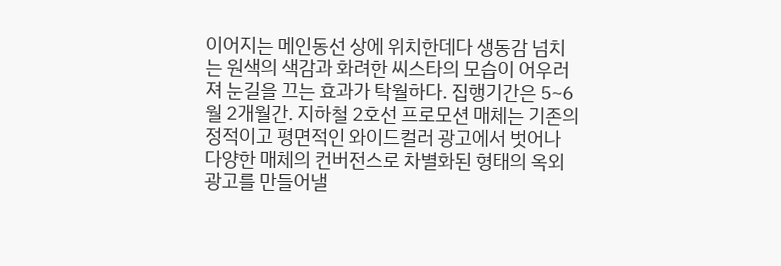이어지는 메인동선 상에 위치한데다 생동감 넘치는 원색의 색감과 화려한 씨스타의 모습이 어우러져 눈길을 끄는 효과가 탁월하다. 집행기간은 5~6월 2개월간. 지하철 2호선 프로모션 매체는 기존의 정적이고 평면적인 와이드컬러 광고에서 벗어나 다양한 매체의 컨버전스로 차별화된 형태의 옥외광고를 만들어낼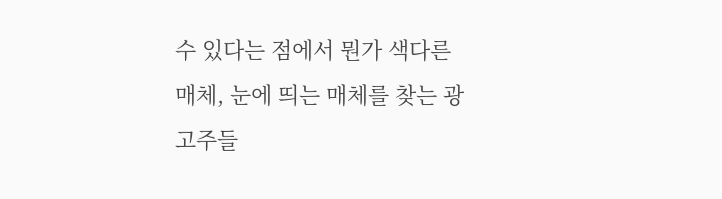수 있다는 점에서 뭔가 색다른 매체, 눈에 띄는 매체를 찾는 광고주들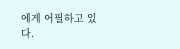에게 어필하고 있다.